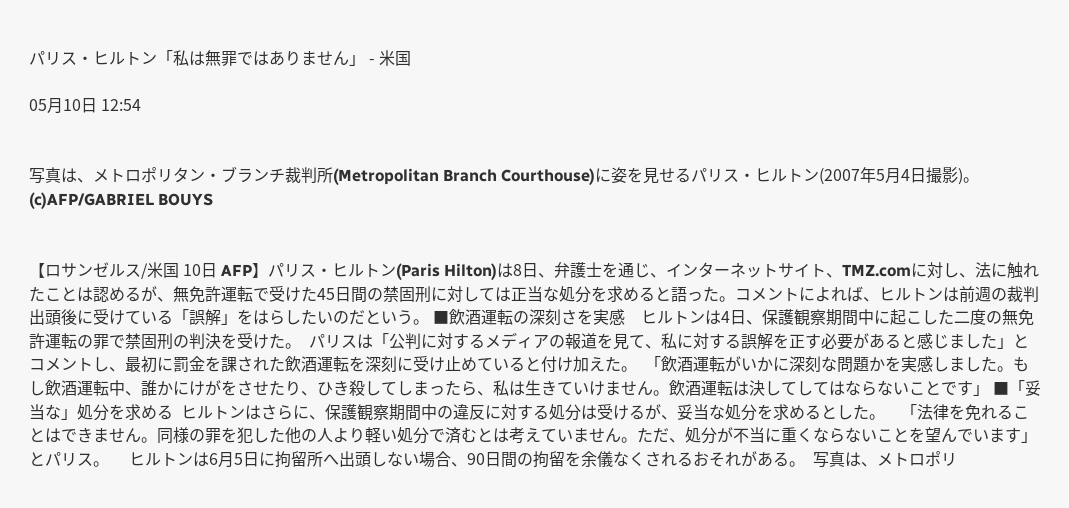パリス・ヒルトン「私は無罪ではありません」 - 米国

05月10日 12:54


写真は、メトロポリタン・ブランチ裁判所(Metropolitan Branch Courthouse)に姿を見せるパリス・ヒルトン(2007年5月4日撮影)。(c)AFP/GABRIEL BOUYS


【ロサンゼルス/米国 10日 AFP】パリス・ヒルトン(Paris Hilton)は8日、弁護士を通じ、インターネットサイト、TMZ.comに対し、法に触れたことは認めるが、無免許運転で受けた45日間の禁固刑に対しては正当な処分を求めると語った。コメントによれば、ヒルトンは前週の裁判出頭後に受けている「誤解」をはらしたいのだという。 ■飲酒運転の深刻さを実感    ヒルトンは4日、保護観察期間中に起こした二度の無免許運転の罪で禁固刑の判決を受けた。  パリスは「公判に対するメディアの報道を見て、私に対する誤解を正す必要があると感じました」とコメントし、最初に罰金を課された飲酒運転を深刻に受け止めていると付け加えた。  「飲酒運転がいかに深刻な問題かを実感しました。もし飲酒運転中、誰かにけがをさせたり、ひき殺してしまったら、私は生きていけません。飲酒運転は決してしてはならないことです」 ■「妥当な」処分を求める  ヒルトンはさらに、保護観察期間中の違反に対する処分は受けるが、妥当な処分を求めるとした。    「法律を免れることはできません。同様の罪を犯した他の人より軽い処分で済むとは考えていません。ただ、処分が不当に重くならないことを望んでいます」とパリス。     ヒルトンは6月5日に拘留所へ出頭しない場合、90日間の拘留を余儀なくされるおそれがある。  写真は、メトロポリ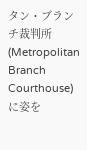タン・ブランチ裁判所(Metropolitan Branch Courthouse)に姿を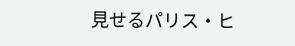見せるパリス・ヒ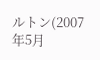ルトン(2007年5月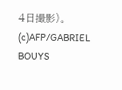4日撮影)。(c)AFP/GABRIEL BOUYS